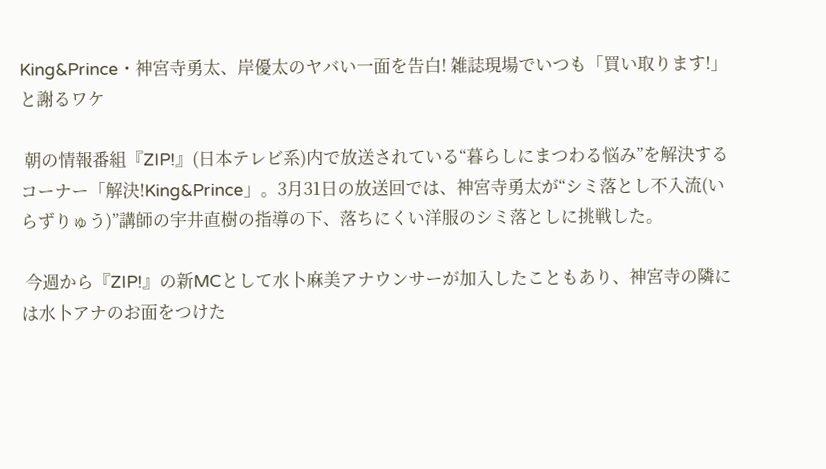King&Prince・神宮寺勇太、岸優太のヤバい一面を告白! 雑誌現場でいつも「買い取ります!」と謝るワケ

 朝の情報番組『ZIP!』(日本テレビ系)内で放送されている“暮らしにまつわる悩み”を解決するコーナー「解決!King&Prince」。3月31日の放送回では、神宮寺勇太が“シミ落とし不入流(いらずりゅう)”講師の宇井直樹の指導の下、落ちにくい洋服のシミ落としに挑戦した。

 今週から『ZIP!』の新MCとして水卜麻美アナウンサーが加入したこともあり、神宮寺の隣には水卜アナのお面をつけた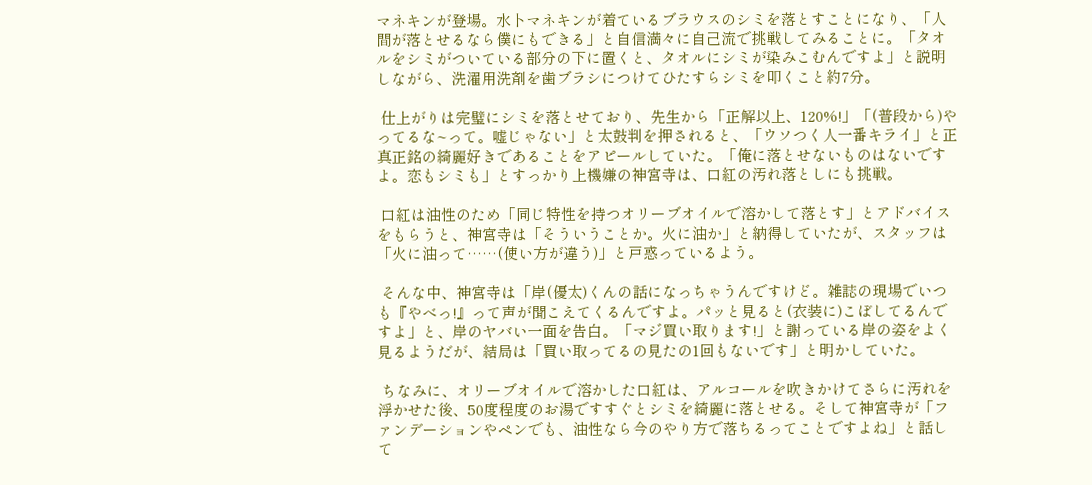マネキンが登場。水卜マネキンが着ているブラウスのシミを落とすことになり、「人間が落とせるなら僕にもできる」と自信満々に自己流で挑戦してみることに。「タオルをシミがついている部分の下に置くと、タオルにシミが染みこむんですよ」と説明しながら、洗濯用洗剤を歯ブラシにつけてひたすらシミを叩くこと約7分。

 仕上がりは完璧にシミを落とせており、先生から「正解以上、120%!」「(普段から)やってるな~って。嘘じゃない」と太鼓判を押されると、「ウソつく人一番キライ」と正真正銘の綺麗好きであることをアピールしていた。「俺に落とせないものはないですよ。恋もシミも」とすっかり上機嫌の神宮寺は、口紅の汚れ落としにも挑戦。

 口紅は油性のため「同じ特性を持つオリーブオイルで溶かして落とす」とアドバイスをもらうと、神宮寺は「そういうことか。火に油か」と納得していたが、スタッフは「火に油って……(使い方が違う)」と戸惑っているよう。

 そんな中、神宮寺は「岸(優太)くんの話になっちゃうんですけど。雑誌の現場でいつも『やべっ!』って声が聞こえてくるんですよ。パッと見ると(衣装に)こぼしてるんですよ」と、岸のヤバい一面を告白。「マジ買い取ります!」と謝っている岸の姿をよく見るようだが、結局は「買い取ってるの見たの1回もないです」と明かしていた。

 ちなみに、オリーブオイルで溶かした口紅は、アルコールを吹きかけてさらに汚れを浮かせた後、50度程度のお湯ですすぐとシミを綺麗に落とせる。そして神宮寺が「ファンデーションやペンでも、油性なら今のやり方で落ちるってことですよね」と話して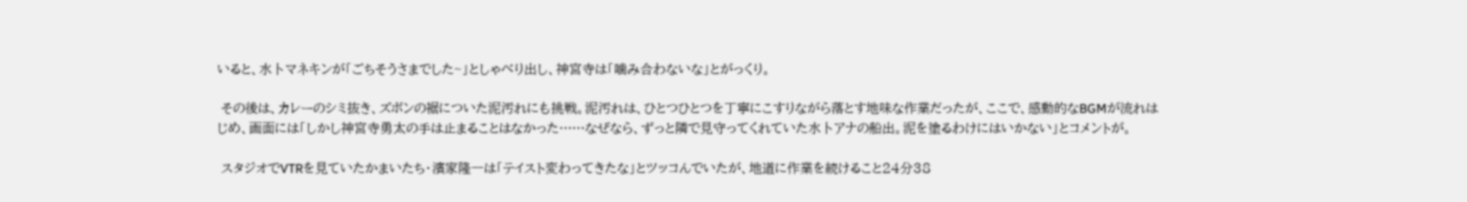いると、水卜マネキンが「ごちそうさまでした~」としゃべり出し、神宮寺は「噛み合わないな」とがっくり。

 その後は、カレーのシミ抜き、ズボンの裾についた泥汚れにも挑戦。泥汚れは、ひとつひとつを丁寧にこすりながら落とす地味な作業だったが、ここで、感動的なBGMが流れはじめ、画面には「しかし神宮寺勇太の手は止まることはなかった……なぜなら、ずっと隣で見守ってくれていた水卜アナの船出。泥を塗るわけにはいかない」とコメントが。

 スタジオでVTRを見ていたかまいたち・濱家隆一は「テイスト変わってきたな」とツッコんでいたが、地道に作業を続けること24分38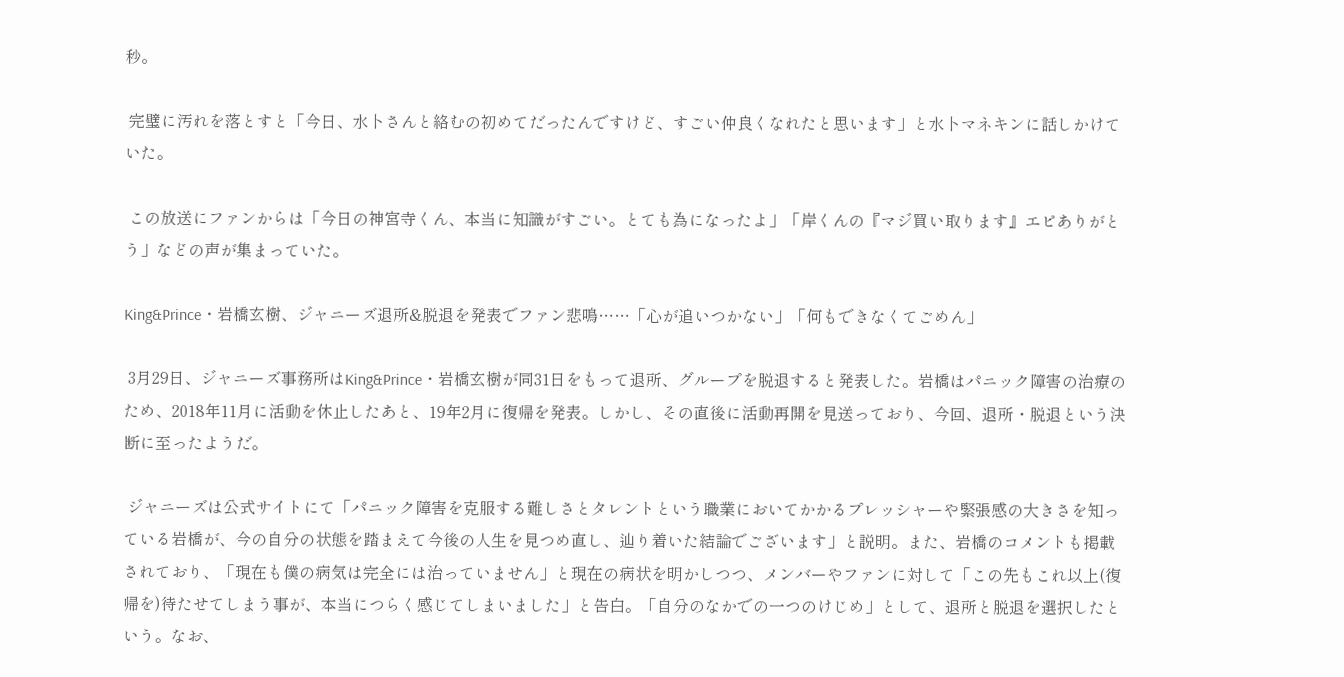秒。

 完璧に汚れを落とすと「今日、水卜さんと絡むの初めてだったんですけど、すごい仲良くなれたと思います」と水卜マネキンに話しかけていた。

 この放送にファンからは「今日の神宮寺くん、本当に知識がすごい。とても為になったよ」「岸くんの『マジ買い取ります』エピありがとう」などの声が集まっていた。

King&Prince・岩橋玄樹、ジャニーズ退所&脱退を発表でファン悲鳴……「心が追いつかない」「何もできなくてごめん」

 3月29日、ジャニーズ事務所はKing&Prince・岩橋玄樹が同31日をもって退所、グループを脱退すると発表した。岩橋はパニック障害の治療のため、2018年11月に活動を休止したあと、19年2月に復帰を発表。しかし、その直後に活動再開を見送っており、今回、退所・脱退という決断に至ったようだ。

 ジャニーズは公式サイトにて「パニック障害を克服する難しさとタレントという職業においてかかるプレッシャーや緊張感の大きさを知っている岩橋が、今の自分の状態を踏まえて今後の人生を見つめ直し、辿り着いた結論でございます」と説明。また、岩橋のコメントも掲載されており、「現在も僕の病気は完全には治っていません」と現在の病状を明かしつつ、メンバーやファンに対して「この先もこれ以上(復帰を)待たせてしまう事が、本当につらく感じてしまいました」と告白。「自分のなかでの一つのけじめ」として、退所と脱退を選択したという。なお、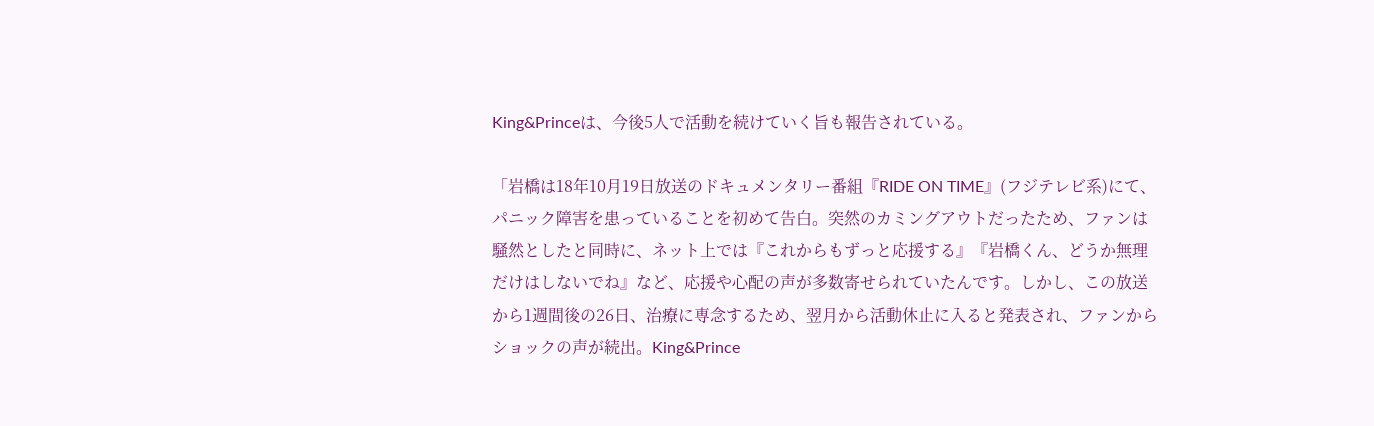King&Princeは、今後5人で活動を続けていく旨も報告されている。

「岩橋は18年10月19日放送のドキュメンタリー番組『RIDE ON TIME』(フジテレビ系)にて、パニック障害を患っていることを初めて告白。突然のカミングアウトだったため、ファンは騒然としたと同時に、ネット上では『これからもずっと応援する』『岩橋くん、どうか無理だけはしないでね』など、応援や心配の声が多数寄せられていたんです。しかし、この放送から1週間後の26日、治療に専念するため、翌月から活動休止に入ると発表され、ファンからショックの声が続出。King&Prince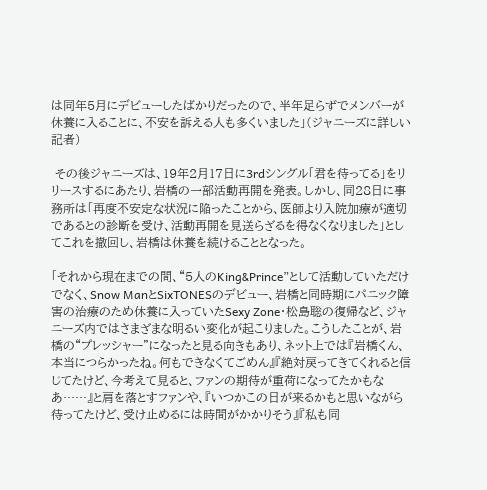は同年5月にデビューしたばかりだったので、半年足らずでメンバーが休養に入ることに、不安を訴える人も多くいました」(ジャニーズに詳しい記者)

 その後ジャニーズは、19年2月17日に3rdシングル「君を待ってる」をリリースするにあたり、岩橋の一部活動再開を発表。しかし、同28日に事務所は「再度不安定な状況に陥ったことから、医師より入院加療が適切であるとの診断を受け、活動再開を見送らざるを得なくなりました」としてこれを撤回し、岩橋は休養を続けることとなった。

「それから現在までの間、“5人のKing&Prince”として活動していただけでなく、Snow ManとSixTONESのデビュー、岩橋と同時期にパニック障害の治療のため休養に入っていたSexy Zone・松島聡の復帰など、ジャニーズ内ではさまざまな明るい変化が起こりました。こうしたことが、岩橋の“プレッシャー”になったと見る向きもあり、ネット上では『岩橋くん、本当につらかったね。何もできなくてごめん』『絶対戻ってきてくれると信じてたけど、今考えて見ると、ファンの期待が重荷になってたかもなあ……』と肩を落とすファンや、『いつかこの日が来るかもと思いながら待ってたけど、受け止めるには時間がかかりそう』『私も同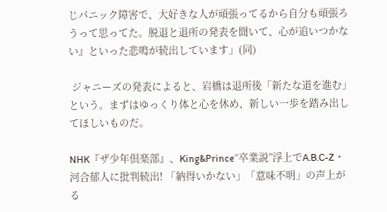じパニック障害で、大好きな人が頑張ってるから自分も頑張ろうって思ってた。脱退と退所の発表を聞いて、心が追いつかない』といった悲鳴が続出しています」(同)

 ジャニーズの発表によると、岩橋は退所後「新たな道を進む」という。まずはゆっくり体と心を休め、新しい一歩を踏み出してほしいものだ。

NHK『ザ少年倶楽部』、King&Prince“卒業説”浮上でA.B.C-Z・河合郁人に批判続出! 「納得いかない」「意味不明」の声上がる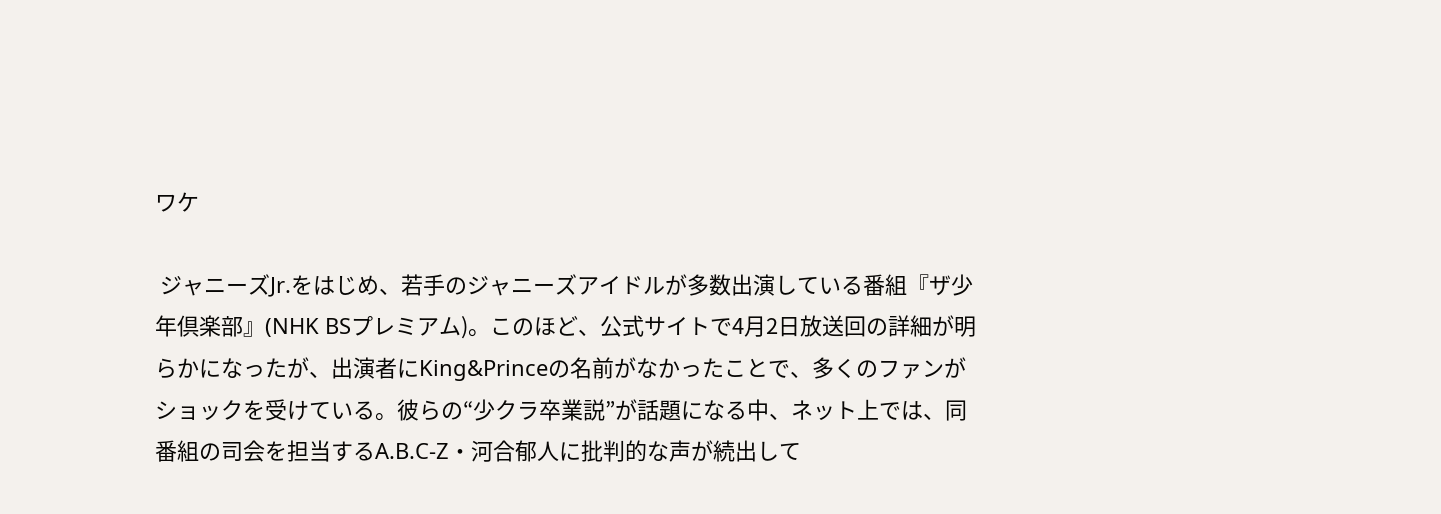ワケ

 ジャニーズJr.をはじめ、若手のジャニーズアイドルが多数出演している番組『ザ少年倶楽部』(NHK BSプレミアム)。このほど、公式サイトで4月2日放送回の詳細が明らかになったが、出演者にKing&Princeの名前がなかったことで、多くのファンがショックを受けている。彼らの“少クラ卒業説”が話題になる中、ネット上では、同番組の司会を担当するA.B.C-Z・河合郁人に批判的な声が続出して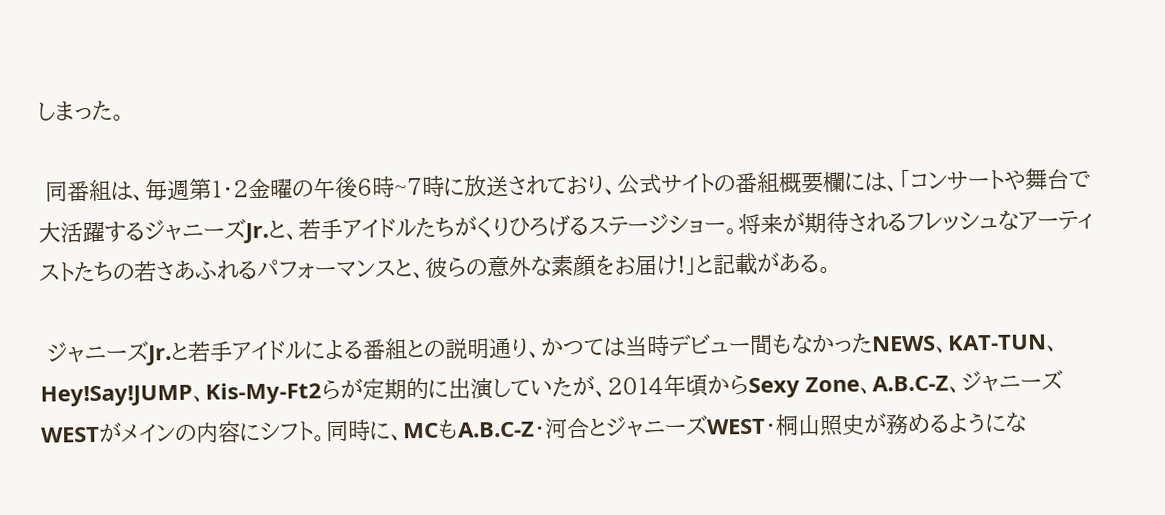しまった。

 同番組は、毎週第1・2金曜の午後6時~7時に放送されており、公式サイトの番組概要欄には、「コンサートや舞台で大活躍するジャニーズJr.と、若手アイドルたちがくりひろげるステージショー。将来が期待されるフレッシュなアーティストたちの若さあふれるパフォーマンスと、彼らの意外な素顔をお届け!」と記載がある。

 ジャニーズJr.と若手アイドルによる番組との説明通り、かつては当時デビュー間もなかったNEWS、KAT-TUN、Hey!Say!JUMP、Kis-My-Ft2らが定期的に出演していたが、2014年頃からSexy Zone、A.B.C-Z、ジャニーズWESTがメインの内容にシフト。同時に、MCもA.B.C-Z・河合とジャニーズWEST・桐山照史が務めるようにな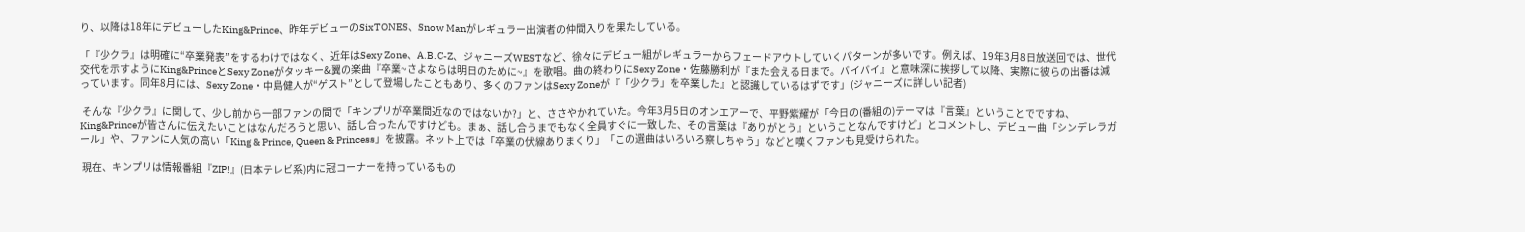り、以降は18年にデビューしたKing&Prince、昨年デビューのSixTONES、Snow Manがレギュラー出演者の仲間入りを果たしている。

「『少クラ』は明確に“卒業発表”をするわけではなく、近年はSexy Zone、A.B.C-Z、ジャニーズWESTなど、徐々にデビュー組がレギュラーからフェードアウトしていくパターンが多いです。例えば、19年3月8日放送回では、世代交代を示すようにKing&PrinceとSexy Zoneがタッキー&翼の楽曲『卒業~さよならは明日のために~』を歌唱。曲の終わりにSexy Zone・佐藤勝利が『また会える日まで。バイバイ』と意味深に挨拶して以降、実際に彼らの出番は減っています。同年8月には、Sexy Zone・中島健人が“ゲスト”として登場したこともあり、多くのファンはSexy Zoneが『「少クラ」を卒業した』と認識しているはずです」(ジャニーズに詳しい記者)

 そんな『少クラ』に関して、少し前から一部ファンの間で「キンプリが卒業間近なのではないか?」と、ささやかれていた。今年3月5日のオンエアーで、平野紫耀が「今日の(番組の)テーマは『言葉』ということでですね、King&Princeが皆さんに伝えたいことはなんだろうと思い、話し合ったんですけども。まぁ、話し合うまでもなく全員すぐに一致した、その言葉は『ありがとう』ということなんですけど」とコメントし、デビュー曲「シンデレラガール」や、ファンに人気の高い「King & Prince, Queen & Princess」を披露。ネット上では「卒業の伏線ありまくり」「この選曲はいろいろ察しちゃう」などと嘆くファンも見受けられた。

 現在、キンプリは情報番組『ZIP!』(日本テレビ系)内に冠コーナーを持っているもの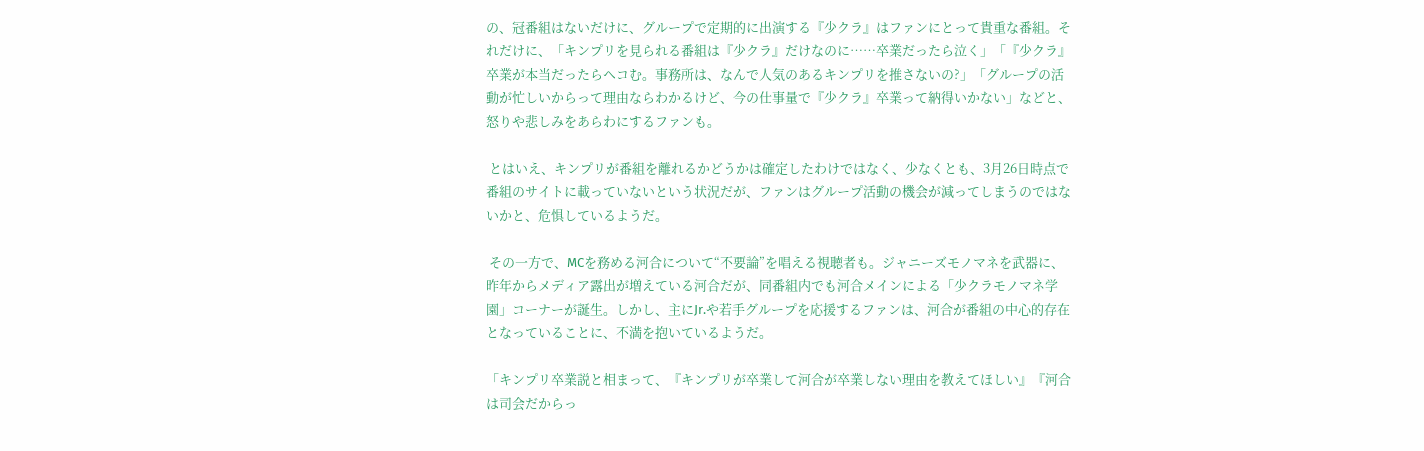の、冠番組はないだけに、グループで定期的に出演する『少クラ』はファンにとって貴重な番組。それだけに、「キンプリを見られる番組は『少クラ』だけなのに……卒業だったら泣く」「『少クラ』卒業が本当だったらヘコむ。事務所は、なんで人気のあるキンプリを推さないの?」「グループの活動が忙しいからって理由ならわかるけど、今の仕事量で『少クラ』卒業って納得いかない」などと、怒りや悲しみをあらわにするファンも。

 とはいえ、キンプリが番組を離れるかどうかは確定したわけではなく、少なくとも、3月26日時点で番組のサイトに載っていないという状況だが、ファンはグループ活動の機会が減ってしまうのではないかと、危惧しているようだ。

 その一方で、MCを務める河合について“不要論”を唱える視聴者も。ジャニーズモノマネを武器に、昨年からメディア露出が増えている河合だが、同番組内でも河合メインによる「少クラモノマネ学園」コーナーが誕生。しかし、主にJr.や若手グループを応援するファンは、河合が番組の中心的存在となっていることに、不満を抱いているようだ。

「キンプリ卒業説と相まって、『キンプリが卒業して河合が卒業しない理由を教えてほしい』『河合は司会だからっ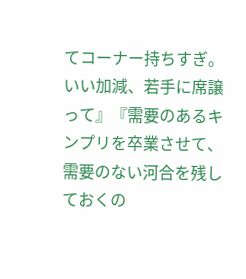てコーナー持ちすぎ。いい加減、若手に席譲って』『需要のあるキンプリを卒業させて、需要のない河合を残しておくの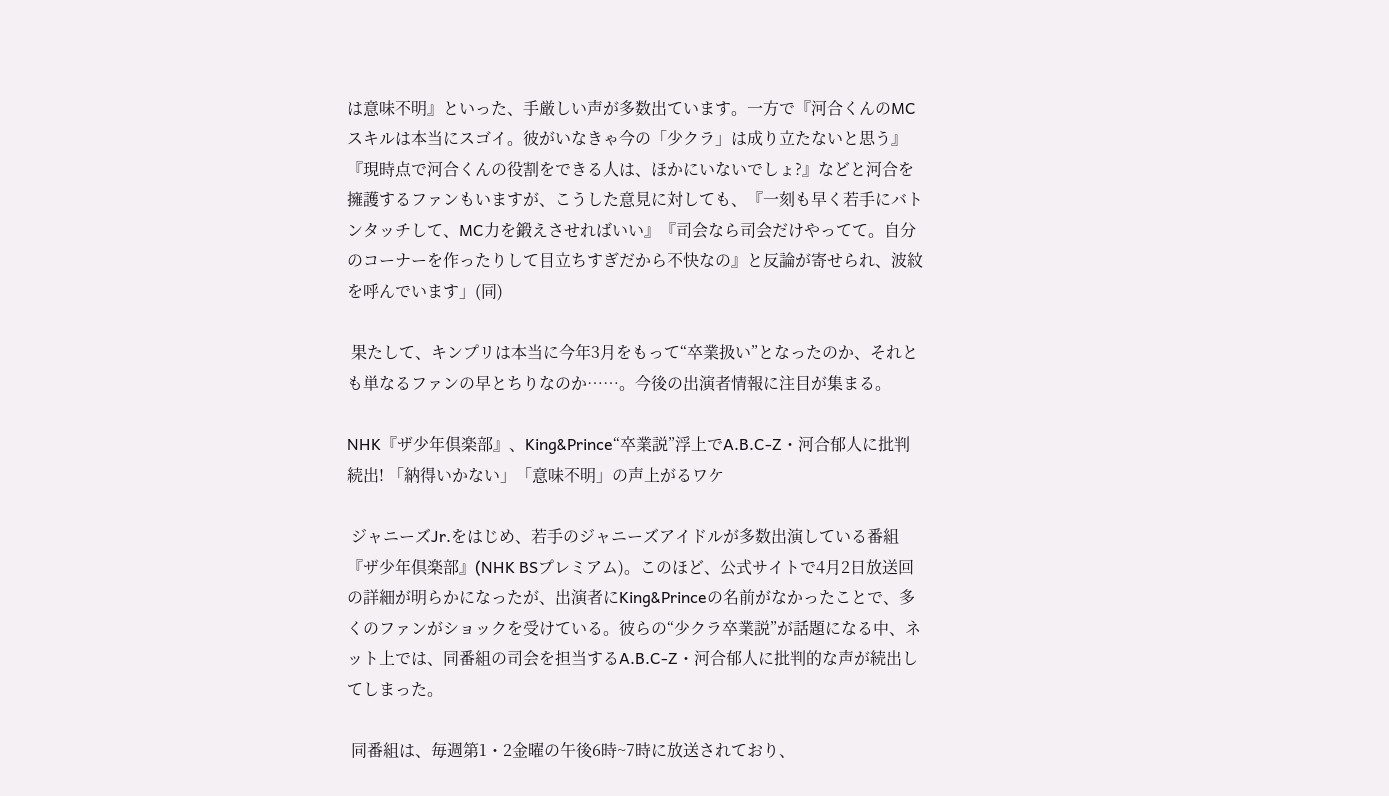は意味不明』といった、手厳しい声が多数出ています。一方で『河合くんのMCスキルは本当にスゴイ。彼がいなきゃ今の「少クラ」は成り立たないと思う』『現時点で河合くんの役割をできる人は、ほかにいないでしょ?』などと河合を擁護するファンもいますが、こうした意見に対しても、『一刻も早く若手にバトンタッチして、MC力を鍛えさせればいい』『司会なら司会だけやってて。自分のコーナーを作ったりして目立ちすぎだから不快なの』と反論が寄せられ、波紋を呼んでいます」(同)

 果たして、キンプリは本当に今年3月をもって“卒業扱い”となったのか、それとも単なるファンの早とちりなのか……。今後の出演者情報に注目が集まる。

NHK『ザ少年倶楽部』、King&Prince“卒業説”浮上でA.B.C-Z・河合郁人に批判続出! 「納得いかない」「意味不明」の声上がるワケ

 ジャニーズJr.をはじめ、若手のジャニーズアイドルが多数出演している番組『ザ少年倶楽部』(NHK BSプレミアム)。このほど、公式サイトで4月2日放送回の詳細が明らかになったが、出演者にKing&Princeの名前がなかったことで、多くのファンがショックを受けている。彼らの“少クラ卒業説”が話題になる中、ネット上では、同番組の司会を担当するA.B.C-Z・河合郁人に批判的な声が続出してしまった。

 同番組は、毎週第1・2金曜の午後6時~7時に放送されており、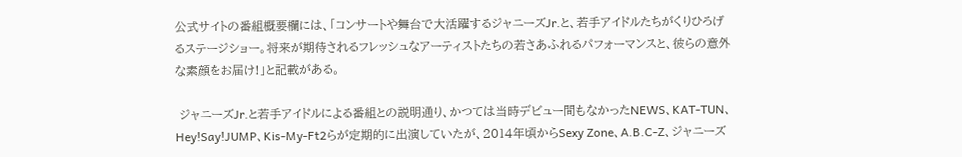公式サイトの番組概要欄には、「コンサートや舞台で大活躍するジャニーズJr.と、若手アイドルたちがくりひろげるステージショー。将来が期待されるフレッシュなアーティストたちの若さあふれるパフォーマンスと、彼らの意外な素顔をお届け!」と記載がある。

 ジャニーズJr.と若手アイドルによる番組との説明通り、かつては当時デビュー間もなかったNEWS、KAT-TUN、Hey!Say!JUMP、Kis-My-Ft2らが定期的に出演していたが、2014年頃からSexy Zone、A.B.C-Z、ジャニーズ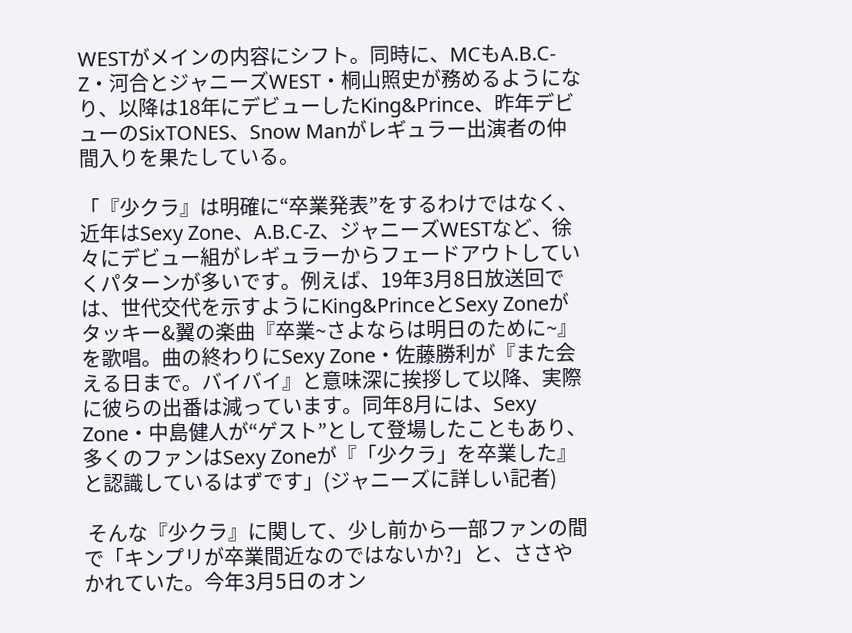WESTがメインの内容にシフト。同時に、MCもA.B.C-Z・河合とジャニーズWEST・桐山照史が務めるようになり、以降は18年にデビューしたKing&Prince、昨年デビューのSixTONES、Snow Manがレギュラー出演者の仲間入りを果たしている。

「『少クラ』は明確に“卒業発表”をするわけではなく、近年はSexy Zone、A.B.C-Z、ジャニーズWESTなど、徐々にデビュー組がレギュラーからフェードアウトしていくパターンが多いです。例えば、19年3月8日放送回では、世代交代を示すようにKing&PrinceとSexy Zoneがタッキー&翼の楽曲『卒業~さよならは明日のために~』を歌唱。曲の終わりにSexy Zone・佐藤勝利が『また会える日まで。バイバイ』と意味深に挨拶して以降、実際に彼らの出番は減っています。同年8月には、Sexy Zone・中島健人が“ゲスト”として登場したこともあり、多くのファンはSexy Zoneが『「少クラ」を卒業した』と認識しているはずです」(ジャニーズに詳しい記者)

 そんな『少クラ』に関して、少し前から一部ファンの間で「キンプリが卒業間近なのではないか?」と、ささやかれていた。今年3月5日のオン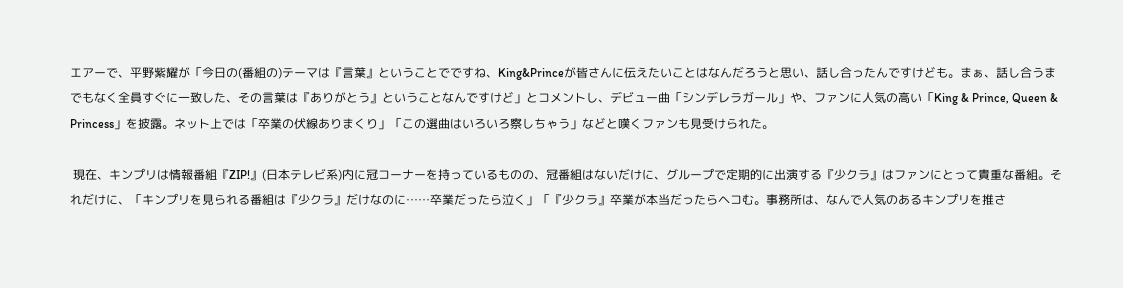エアーで、平野紫耀が「今日の(番組の)テーマは『言葉』ということでですね、King&Princeが皆さんに伝えたいことはなんだろうと思い、話し合ったんですけども。まぁ、話し合うまでもなく全員すぐに一致した、その言葉は『ありがとう』ということなんですけど」とコメントし、デビュー曲「シンデレラガール」や、ファンに人気の高い「King & Prince, Queen & Princess」を披露。ネット上では「卒業の伏線ありまくり」「この選曲はいろいろ察しちゃう」などと嘆くファンも見受けられた。

 現在、キンプリは情報番組『ZIP!』(日本テレビ系)内に冠コーナーを持っているものの、冠番組はないだけに、グループで定期的に出演する『少クラ』はファンにとって貴重な番組。それだけに、「キンプリを見られる番組は『少クラ』だけなのに……卒業だったら泣く」「『少クラ』卒業が本当だったらヘコむ。事務所は、なんで人気のあるキンプリを推さ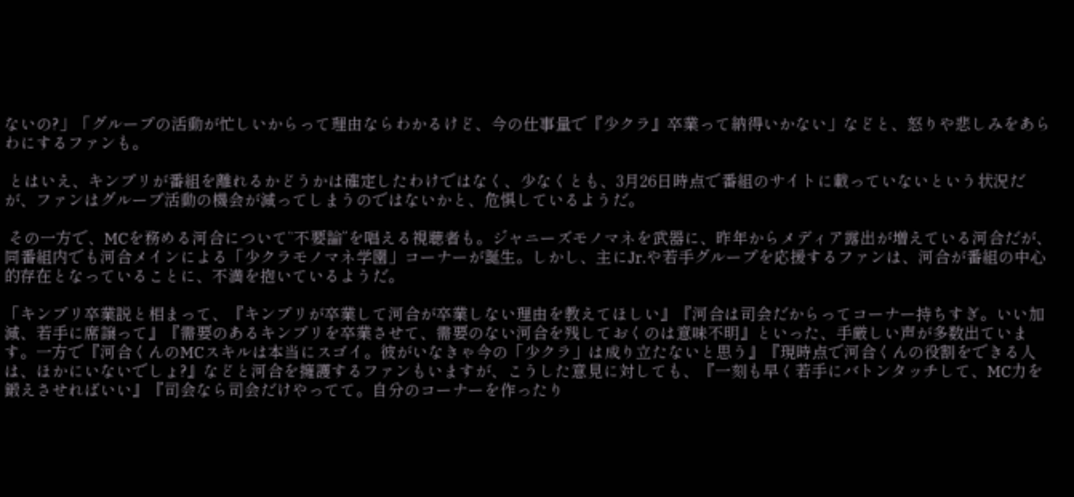ないの?」「グループの活動が忙しいからって理由ならわかるけど、今の仕事量で『少クラ』卒業って納得いかない」などと、怒りや悲しみをあらわにするファンも。

 とはいえ、キンプリが番組を離れるかどうかは確定したわけではなく、少なくとも、3月26日時点で番組のサイトに載っていないという状況だが、ファンはグループ活動の機会が減ってしまうのではないかと、危惧しているようだ。

 その一方で、MCを務める河合について“不要論”を唱える視聴者も。ジャニーズモノマネを武器に、昨年からメディア露出が増えている河合だが、同番組内でも河合メインによる「少クラモノマネ学園」コーナーが誕生。しかし、主にJr.や若手グループを応援するファンは、河合が番組の中心的存在となっていることに、不満を抱いているようだ。

「キンプリ卒業説と相まって、『キンプリが卒業して河合が卒業しない理由を教えてほしい』『河合は司会だからってコーナー持ちすぎ。いい加減、若手に席譲って』『需要のあるキンプリを卒業させて、需要のない河合を残しておくのは意味不明』といった、手厳しい声が多数出ています。一方で『河合くんのMCスキルは本当にスゴイ。彼がいなきゃ今の「少クラ」は成り立たないと思う』『現時点で河合くんの役割をできる人は、ほかにいないでしょ?』などと河合を擁護するファンもいますが、こうした意見に対しても、『一刻も早く若手にバトンタッチして、MC力を鍛えさせればいい』『司会なら司会だけやってて。自分のコーナーを作ったり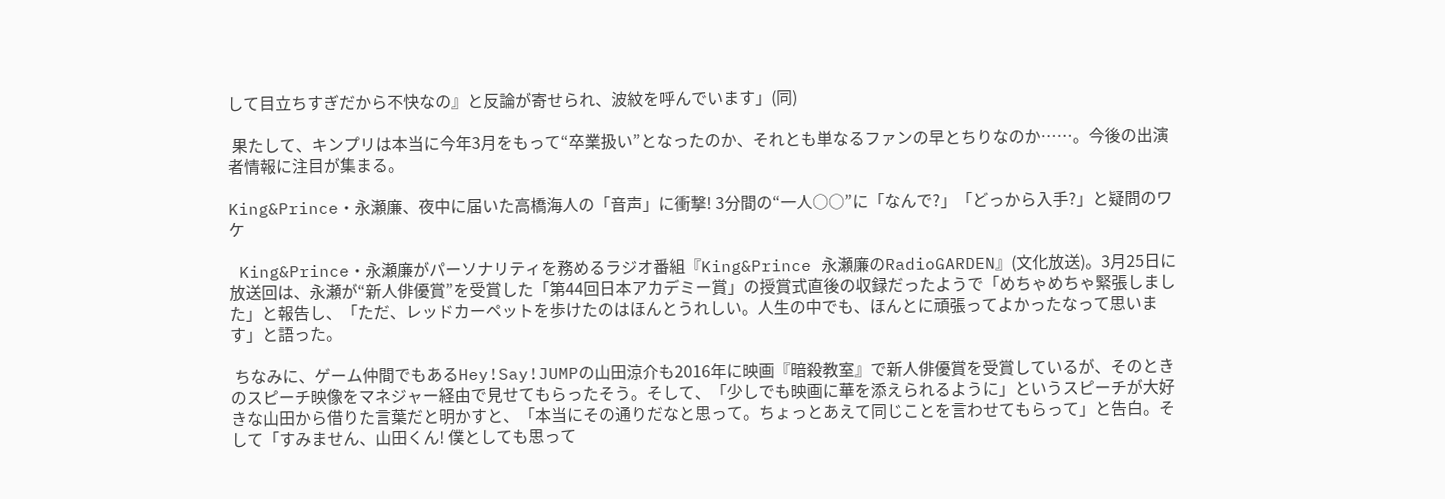して目立ちすぎだから不快なの』と反論が寄せられ、波紋を呼んでいます」(同)

 果たして、キンプリは本当に今年3月をもって“卒業扱い”となったのか、それとも単なるファンの早とちりなのか……。今後の出演者情報に注目が集まる。

King&Prince・永瀬廉、夜中に届いた高橋海人の「音声」に衝撃! 3分間の“一人○○”に「なんで?」「どっから入手?」と疑問のワケ

 King&Prince・永瀬廉がパーソナリティを務めるラジオ番組『King&Prince 永瀬廉のRadioGARDEN』(文化放送)。3月25日に放送回は、永瀬が“新人俳優賞”を受賞した「第44回日本アカデミー賞」の授賞式直後の収録だったようで「めちゃめちゃ緊張しました」と報告し、「ただ、レッドカーペットを歩けたのはほんとうれしい。人生の中でも、ほんとに頑張ってよかったなって思います」と語った。

 ちなみに、ゲーム仲間でもあるHey!Say!JUMPの山田涼介も2016年に映画『暗殺教室』で新人俳優賞を受賞しているが、そのときのスピーチ映像をマネジャー経由で見せてもらったそう。そして、「少しでも映画に華を添えられるように」というスピーチが大好きな山田から借りた言葉だと明かすと、「本当にその通りだなと思って。ちょっとあえて同じことを言わせてもらって」と告白。そして「すみません、山田くん! 僕としても思って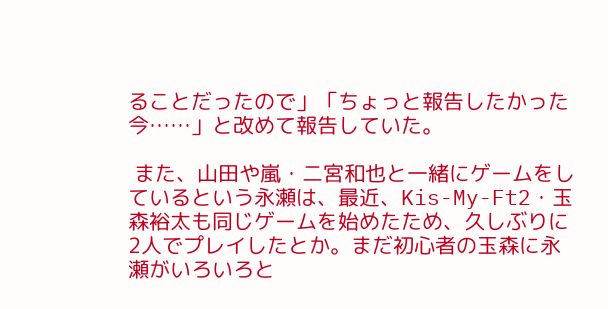ることだったので」「ちょっと報告したかった今……」と改めて報告していた。

 また、山田や嵐・二宮和也と一緒にゲームをしているという永瀬は、最近、Kis-My-Ft2・玉森裕太も同じゲームを始めたため、久しぶりに2人でプレイしたとか。まだ初心者の玉森に永瀬がいろいろと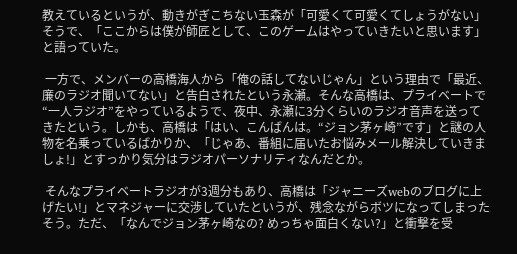教えているというが、動きがぎこちない玉森が「可愛くて可愛くてしょうがない」そうで、「ここからは僕が師匠として、このゲームはやっていきたいと思います」と語っていた。

 一方で、メンバーの高橋海人から「俺の話してないじゃん」という理由で「最近、廉のラジオ聞いてない」と告白されたという永瀬。そんな高橋は、プライベートで“一人ラジオ”をやっているようで、夜中、永瀬に3分くらいのラジオ音声を送ってきたという。しかも、高橋は「はい、こんばんは。“ジョン茅ヶ崎”です」と謎の人物を名乗っているばかりか、「じゃあ、番組に届いたお悩みメール解決していきましょ!」とすっかり気分はラジオパーソナリティなんだとか。

 そんなプライベートラジオが3週分もあり、高橋は「ジャニーズwebのブログに上げたい!」とマネジャーに交渉していたというが、残念ながらボツになってしまったそう。ただ、「なんでジョン茅ヶ崎なの? めっちゃ面白くない?」と衝撃を受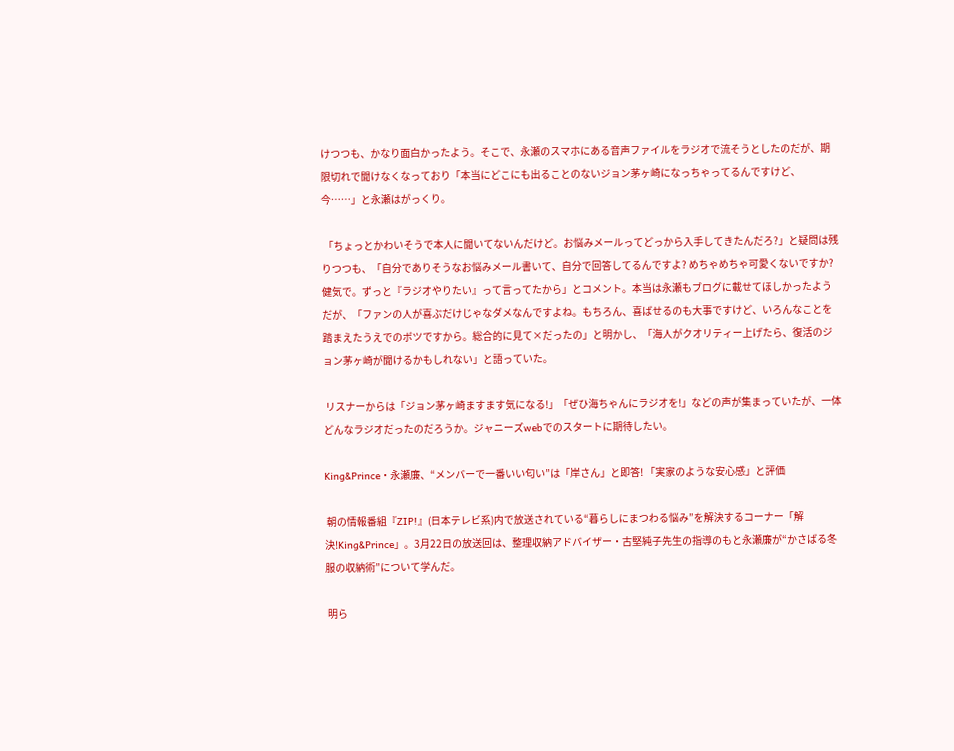けつつも、かなり面白かったよう。そこで、永瀬のスマホにある音声ファイルをラジオで流そうとしたのだが、期限切れで聞けなくなっており「本当にどこにも出ることのないジョン茅ヶ崎になっちゃってるんですけど、今……」と永瀬はがっくり。

 「ちょっとかわいそうで本人に聞いてないんだけど。お悩みメールってどっから入手してきたんだろ?」と疑問は残りつつも、「自分でありそうなお悩みメール書いて、自分で回答してるんですよ? めちゃめちゃ可愛くないですか? 健気で。ずっと『ラジオやりたい』って言ってたから」とコメント。本当は永瀬もブログに載せてほしかったようだが、「ファンの人が喜ぶだけじゃなダメなんですよね。もちろん、喜ばせるのも大事ですけど、いろんなことを踏まえたうえでのボツですから。総合的に見て×だったの」と明かし、「海人がクオリティー上げたら、復活のジョン茅ヶ崎が聞けるかもしれない」と語っていた。

 リスナーからは「ジョン茅ヶ崎ますます気になる!」「ぜひ海ちゃんにラジオを!」などの声が集まっていたが、一体どんなラジオだったのだろうか。ジャニーズwebでのスタートに期待したい。

King&Prince・永瀬廉、“メンバーで一番いい匂い”は「岸さん」と即答! 「実家のような安心感」と評価

 朝の情報番組『ZIP!』(日本テレビ系)内で放送されている“暮らしにまつわる悩み”を解決するコーナー「解決!King&Prince」。3月22日の放送回は、整理収納アドバイザー・古堅純子先生の指導のもと永瀬廉が“かさばる冬服の収納術”について学んだ。

 明ら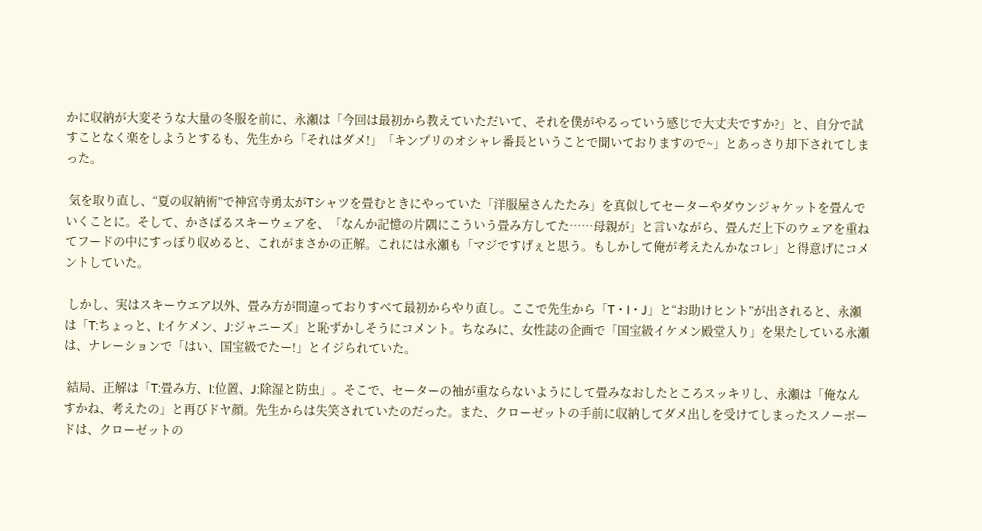かに収納が大変そうな大量の冬服を前に、永瀬は「今回は最初から教えていただいて、それを僕がやるっていう感じで大丈夫ですか?」と、自分で試すことなく楽をしようとするも、先生から「それはダメ!」「キンプリのオシャレ番長ということで聞いておりますので~」とあっさり却下されてしまった。

 気を取り直し、“夏の収納術”で神宮寺勇太がTシャツを畳むときにやっていた「洋服屋さんたたみ」を真似してセーターやダウンジャケットを畳んでいくことに。そして、かさばるスキーウェアを、「なんか記憶の片隅にこういう畳み方してた……母親が」と言いながら、畳んだ上下のウェアを重ねてフードの中にすっぽり収めると、これがまさかの正解。これには永瀬も「マジですげぇと思う。もしかして俺が考えたんかなコレ」と得意げにコメントしていた。

 しかし、実はスキーウエア以外、畳み方が間違っておりすべて最初からやり直し。ここで先生から「T・I・J」と“お助けヒント”が出されると、永瀬は「T:ちょっと、I:イケメン、J:ジャニーズ」と恥ずかしそうにコメント。ちなみに、女性誌の企画で「国宝級イケメン殿堂入り」を果たしている永瀬は、ナレーションで「はい、国宝級でたー!」とイジられていた。

 結局、正解は「T:畳み方、I:位置、J:除湿と防虫」。そこで、セーターの袖が重ならないようにして畳みなおしたところスッキリし、永瀬は「俺なんすかね、考えたの」と再びドヤ顔。先生からは失笑されていたのだった。また、クローゼットの手前に収納してダメ出しを受けてしまったスノーボードは、クローゼットの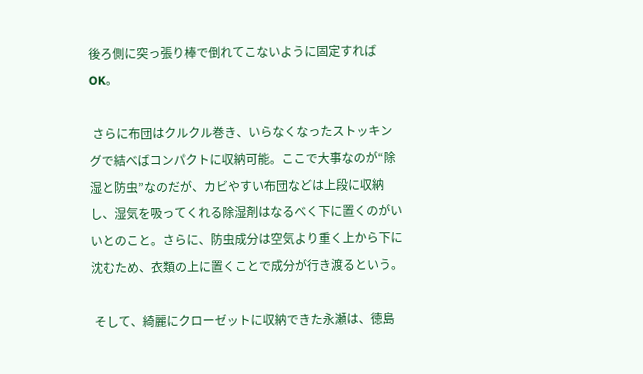後ろ側に突っ張り棒で倒れてこないように固定すればOK。

 さらに布団はクルクル巻き、いらなくなったストッキングで結べばコンパクトに収納可能。ここで大事なのが“除湿と防虫”なのだが、カビやすい布団などは上段に収納し、湿気を吸ってくれる除湿剤はなるべく下に置くのがいいとのこと。さらに、防虫成分は空気より重く上から下に沈むため、衣類の上に置くことで成分が行き渡るという。

 そして、綺麗にクローゼットに収納できた永瀬は、徳島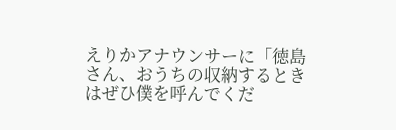えりかアナウンサーに「徳島さん、おうちの収納するときはぜひ僕を呼んでくだ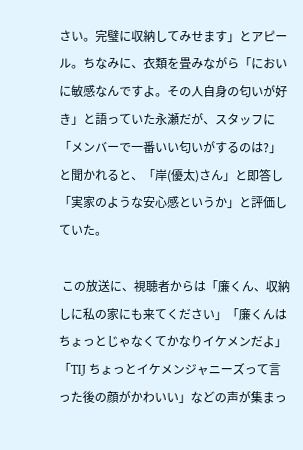さい。完璧に収納してみせます」とアピール。ちなみに、衣類を畳みながら「においに敏感なんですよ。その人自身の匂いが好き」と語っていた永瀬だが、スタッフに「メンバーで一番いい匂いがするのは?」と聞かれると、「岸(優太)さん」と即答し「実家のような安心感というか」と評価していた。

 この放送に、視聴者からは「廉くん、収納しに私の家にも来てください」「廉くんはちょっとじゃなくてかなりイケメンだよ」「TIJ ちょっとイケメンジャニーズって言った後の顔がかわいい」などの声が集まっ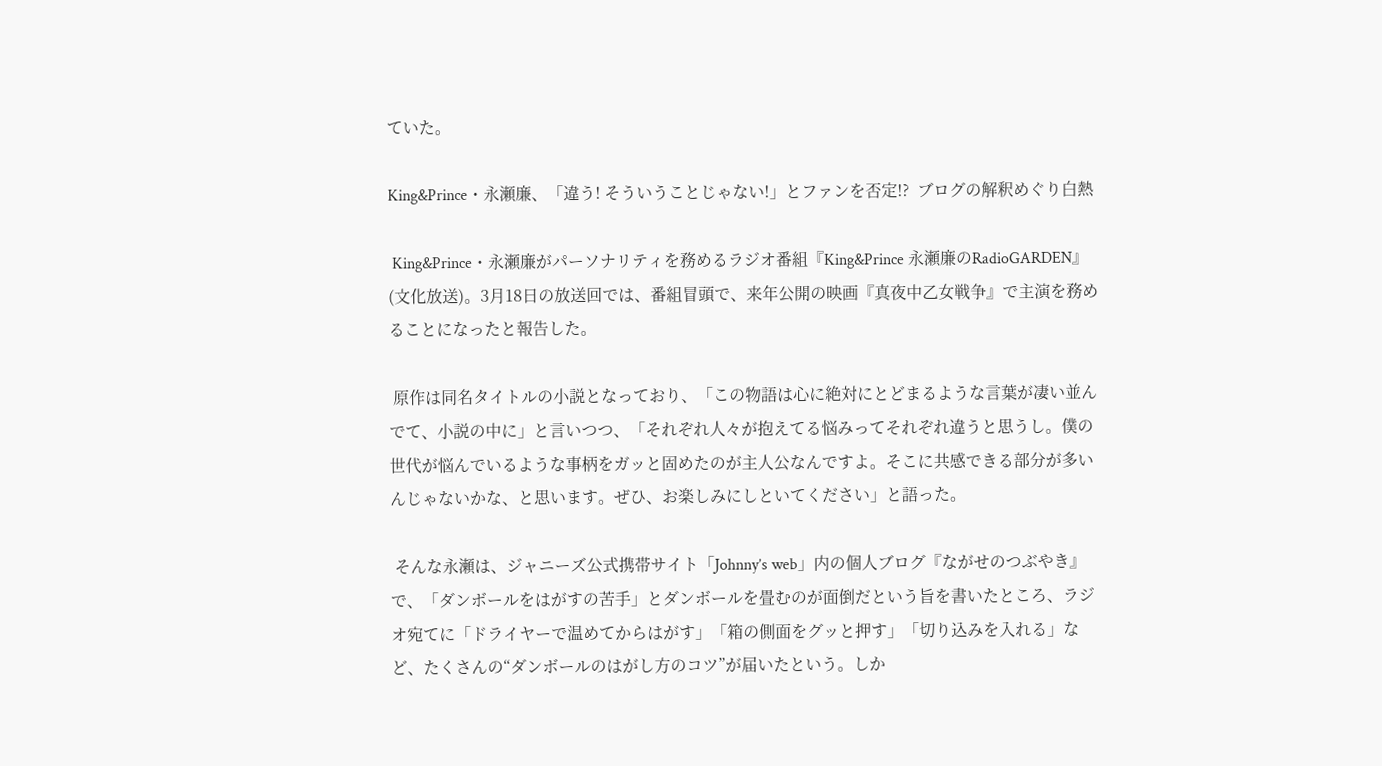ていた。

King&Prince・永瀬廉、「違う! そういうことじゃない!」とファンを否定!?  ブログの解釈めぐり白熱

 King&Prince・永瀬廉がパーソナリティを務めるラジオ番組『King&Prince 永瀬廉のRadioGARDEN』(文化放送)。3月18日の放送回では、番組冒頭で、来年公開の映画『真夜中乙女戦争』で主演を務めることになったと報告した。

 原作は同名タイトルの小説となっており、「この物語は心に絶対にとどまるような言葉が凄い並んでて、小説の中に」と言いつつ、「それぞれ人々が抱えてる悩みってそれぞれ違うと思うし。僕の世代が悩んでいるような事柄をガッと固めたのが主人公なんですよ。そこに共感できる部分が多いんじゃないかな、と思います。ぜひ、お楽しみにしといてください」と語った。

 そんな永瀬は、ジャニーズ公式携帯サイト「Johnny’s web」内の個人ブログ『ながせのつぶやき』で、「ダンボールをはがすの苦手」とダンボールを畳むのが面倒だという旨を書いたところ、ラジオ宛てに「ドライヤーで温めてからはがす」「箱の側面をグッと押す」「切り込みを入れる」など、たくさんの“ダンボールのはがし方のコツ”が届いたという。しか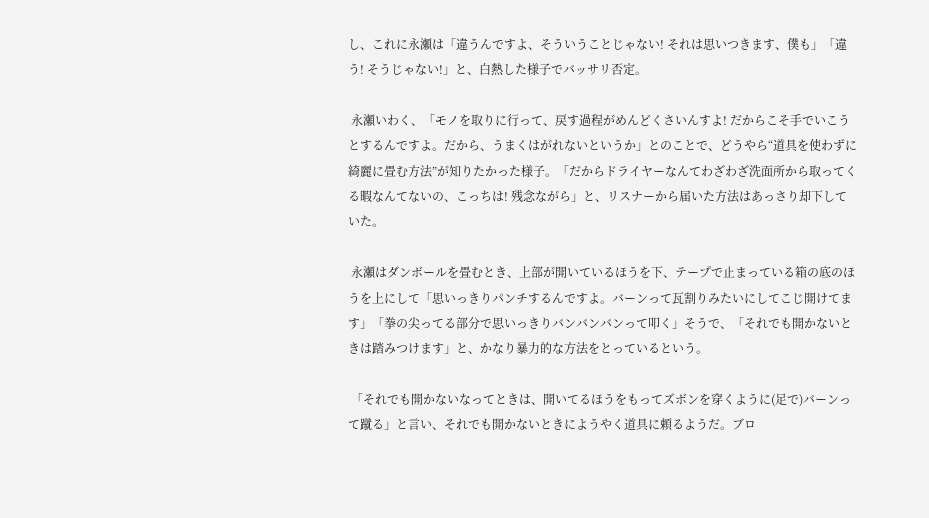し、これに永瀬は「違うんですよ、そういうことじゃない! それは思いつきます、僕も」「違う! そうじゃない!」と、白熱した様子でバッサリ否定。

 永瀬いわく、「モノを取りに行って、戻す過程がめんどくさいんすよ! だからこそ手でいこうとするんですよ。だから、うまくはがれないというか」とのことで、どうやら“道具を使わずに綺麗に畳む方法”が知りたかった様子。「だからドライヤーなんてわざわざ洗面所から取ってくる暇なんてないの、こっちは! 残念ながら」と、リスナーから届いた方法はあっさり却下していた。

 永瀬はダンボールを畳むとき、上部が開いているほうを下、テープで止まっている箱の底のほうを上にして「思いっきりパンチするんですよ。バーンって瓦割りみたいにしてこじ開けてます」「拳の尖ってる部分で思いっきりバンバンバンって叩く」そうで、「それでも開かないときは踏みつけます」と、かなり暴力的な方法をとっているという。

 「それでも開かないなってときは、開いてるほうをもってズボンを穿くように(足で)バーンって蹴る」と言い、それでも開かないときにようやく道具に頼るようだ。ブロ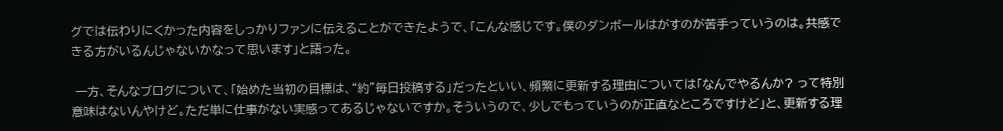グでは伝わりにくかった内容をしっかりファンに伝えることができたようで、「こんな感じです。僕のダンボールはがすのが苦手っていうのは。共感できる方がいるんじゃないかなって思います」と語った。

 一方、そんなブログについて、「始めた当初の目標は、“約”毎日投稿する」だったといい、頻繁に更新する理由については「なんでやるんか? って特別意味はないんやけど。ただ単に仕事がない実感ってあるじゃないですか。そういうので、少しでもっていうのが正直なところですけど」と、更新する理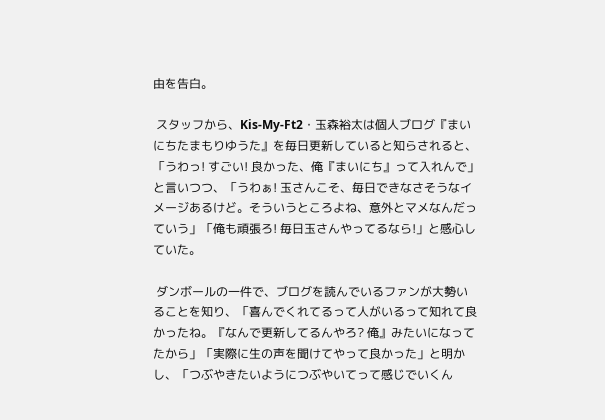由を告白。

 スタッフから、Kis-My-Ft2・玉森裕太は個人ブログ『まいにちたまもりゆうた』を毎日更新していると知らされると、「うわっ! すごい! 良かった、俺『まいにち』って入れんで」と言いつつ、「うわぁ! 玉さんこそ、毎日できなさそうなイメージあるけど。そういうところよね、意外とマメなんだっていう」「俺も頑張ろ! 毎日玉さんやってるなら!」と感心していた。

 ダンボールの一件で、ブログを読んでいるファンが大勢いることを知り、「喜んでくれてるって人がいるって知れて良かったね。『なんで更新してるんやろ? 俺』みたいになってたから」「実際に生の声を聞けてやって良かった」と明かし、「つぶやきたいようにつぶやいてって感じでいくん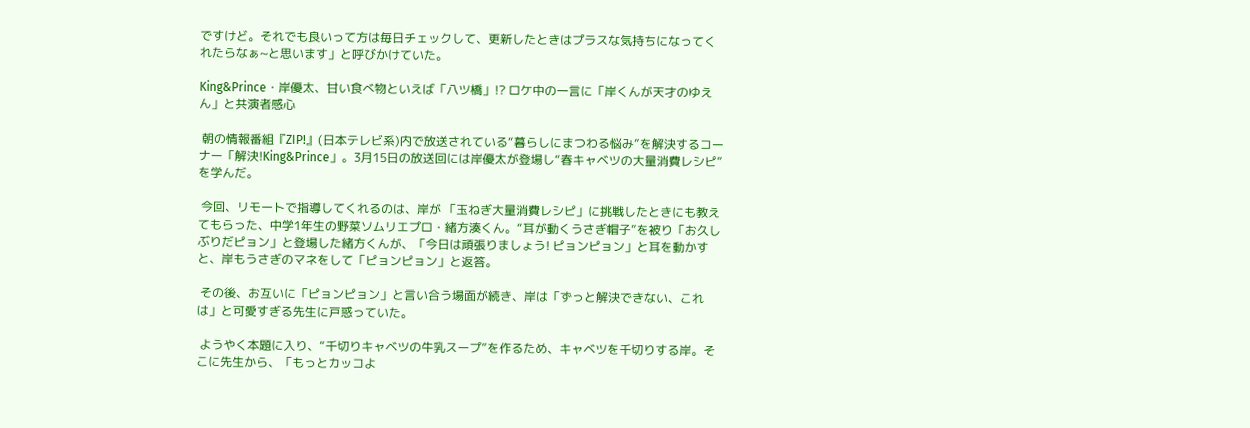ですけど。それでも良いって方は毎日チェックして、更新したときはプラスな気持ちになってくれたらなぁ~と思います」と呼びかけていた。

King&Prince・岸優太、甘い食べ物といえば「八ツ橋」!? ロケ中の一言に「岸くんが天才のゆえん」と共演者感心

 朝の情報番組『ZIP!』(日本テレビ系)内で放送されている“暮らしにまつわる悩み”を解決するコーナー「解決!King&Prince」。3月15日の放送回には岸優太が登場し“春キャベツの大量消費レシピ”を学んだ。

 今回、リモートで指導してくれるのは、岸が 「玉ねぎ大量消費レシピ」に挑戦したときにも教えてもらった、中学1年生の野菜ソムリエプロ・緒方湊くん。“耳が動くうさぎ帽子”を被り「お久しぶりだピョン」と登場した緒方くんが、「今日は頑張りましょう! ピョンピョン」と耳を動かすと、岸もうさぎのマネをして「ピョンピョン」と返答。

 その後、お互いに「ピョンピョン」と言い合う場面が続き、岸は「ずっと解決できない、これは」と可愛すぎる先生に戸惑っていた。

 ようやく本題に入り、“千切りキャベツの牛乳スープ”を作るため、キャベツを千切りする岸。そこに先生から、「もっとカッコよ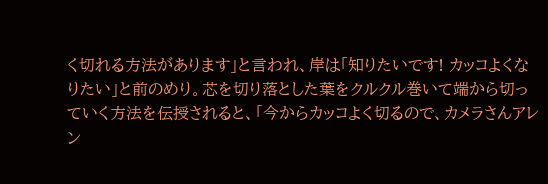く切れる方法があります」と言われ、岸は「知りたいです! カッコよくなりたい」と前のめり。芯を切り落とした葉をクルクル巻いて端から切っていく方法を伝授されると、「今からカッコよく切るので、カメラさんアレン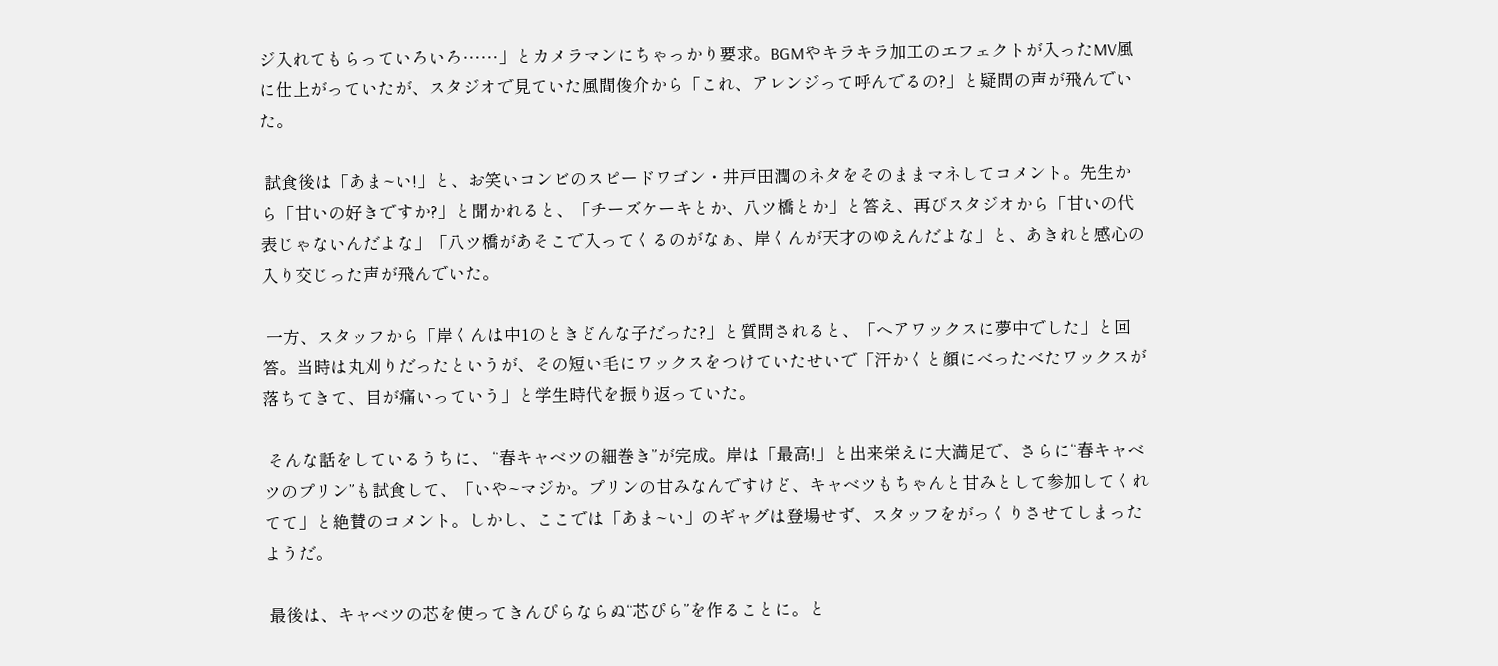ジ入れてもらっていろいろ……」とカメラマンにちゃっかり要求。BGMやキラキラ加工のエフェクトが入ったMV風に仕上がっていたが、スタジオで見ていた風間俊介から「これ、アレンジって呼んでるの?」と疑問の声が飛んでいた。

 試食後は「あま~い!」と、お笑いコンビのスピードワゴン・井戸田潤のネタをそのままマネしてコメント。先生から「甘いの好きですか?」と聞かれると、「チーズケーキとか、八ツ橋とか」と答え、再びスタジオから「甘いの代表じゃないんだよな」「八ツ橋があそこで入ってくるのがなぁ、岸くんが天才のゆえんだよな」と、あきれと感心の入り交じった声が飛んでいた。

 一方、スタッフから「岸くんは中1のときどんな子だった?」と質問されると、「ヘアワックスに夢中でした」と回答。当時は丸刈りだったというが、その短い毛にワックスをつけていたせいで「汗かくと顔にべったべたワックスが落ちてきて、目が痛いっていう」と学生時代を振り返っていた。

 そんな話をしているうちに、 “春キャベツの細巻き”が完成。岸は「最高!」と出来栄えに大満足で、さらに“春キャベツのプリン”も試食して、「いや~マジか。プリンの甘みなんですけど、キャベツもちゃんと甘みとして参加してくれてて」と絶賛のコメント。しかし、ここでは「あま~い」のギャグは登場せず、スタッフをがっくりさせてしまったようだ。

 最後は、キャベツの芯を使ってきんぴらならぬ“芯ぴら”を作ることに。と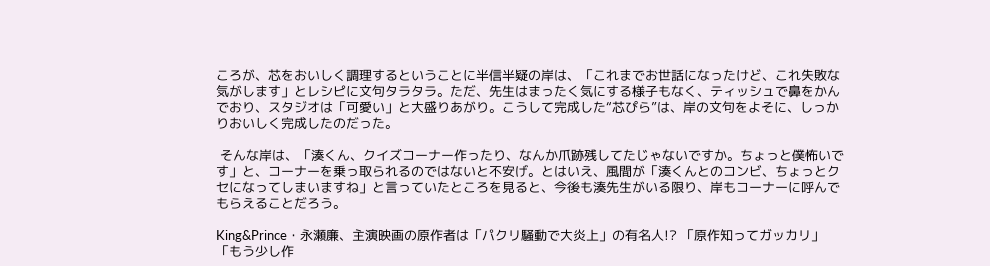ころが、芯をおいしく調理するということに半信半疑の岸は、「これまでお世話になったけど、これ失敗な気がします」とレシピに文句タラタラ。ただ、先生はまったく気にする様子もなく、ティッシュで鼻をかんでおり、スタジオは「可愛い」と大盛りあがり。こうして完成した“芯ぴら”は、岸の文句をよそに、しっかりおいしく完成したのだった。

 そんな岸は、「湊くん、クイズコーナー作ったり、なんか爪跡残してたじゃないですか。ちょっと僕怖いです」と、コーナーを乗っ取られるのではないと不安げ。とはいえ、風間が「湊くんとのコンビ、ちょっとクセになってしまいますね」と言っていたところを見ると、今後も湊先生がいる限り、岸もコーナーに呼んでもらえることだろう。

King&Prince・永瀬廉、主演映画の原作者は「パクリ騒動で大炎上」の有名人!? 「原作知ってガッカリ」「もう少し作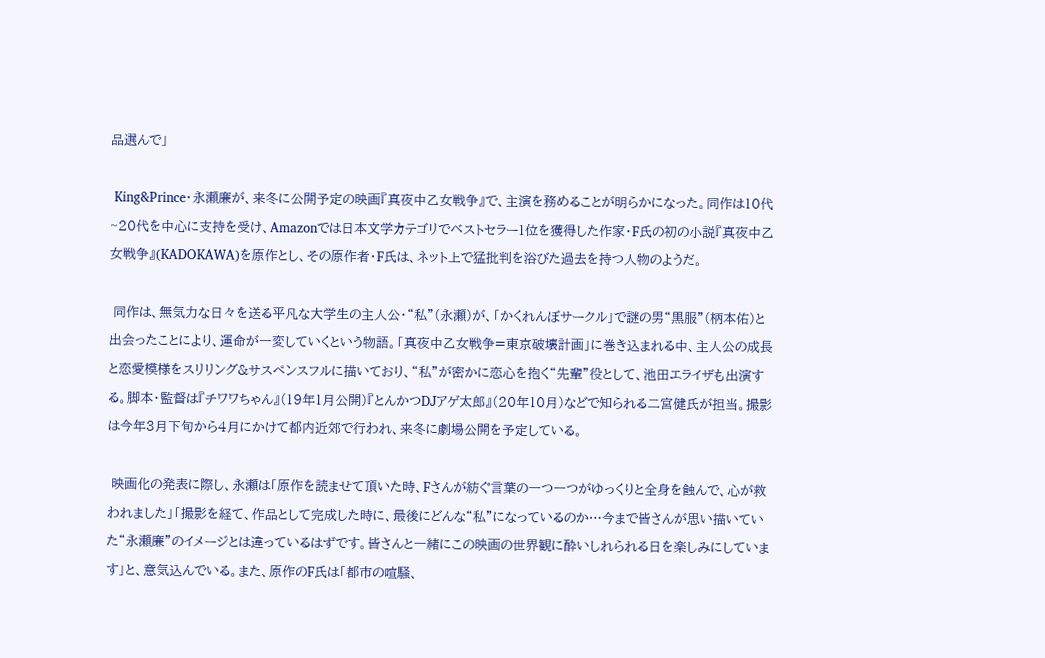品選んで」

 King&Prince・永瀬廉が、来冬に公開予定の映画『真夜中乙女戦争』で、主演を務めることが明らかになった。同作は10代~20代を中心に支持を受け、Amazonでは日本文学カテゴリでベストセラー1位を獲得した作家・F氏の初の小説『真夜中乙女戦争』(KADOKAWA)を原作とし、その原作者・F氏は、ネット上で猛批判を浴びた過去を持つ人物のようだ。

 同作は、無気力な日々を送る平凡な大学生の主人公・“私”(永瀬)が、「かくれんぼサークル」で謎の男“黒服”(柄本佑)と出会ったことにより、運命が一変していくという物語。「真夜中乙女戦争=東京破壊計画」に巻き込まれる中、主人公の成長と恋愛模様をスリリング&サスペンスフルに描いており、“私”が密かに恋心を抱く“先輩”役として、池田エライザも出演する。脚本・監督は『チワワちゃん』(19年1月公開)『とんかつDJアゲ太郎』(20年10月)などで知られる二宮健氏が担当。撮影は今年3月下旬から4月にかけて都内近郊で行われ、来冬に劇場公開を予定している。

 映画化の発表に際し、永瀬は「原作を読ませて頂いた時、Fさんが紡ぐ言葉の一つ一つがゆっくりと全身を蝕んで、心が救われました」「撮影を経て、作品として完成した時に、最後にどんな“私”になっているのか…今まで皆さんが思い描いていた“永瀬廉”のイメージとは違っているはずです。皆さんと一緒にこの映画の世界観に酔いしれられる日を楽しみにしています」と、意気込んでいる。また、原作のF氏は「都市の喧騒、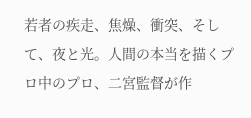若者の疾走、焦燥、衝突、そして、夜と光。人間の本当を描くプロ中のプロ、二宮監督が作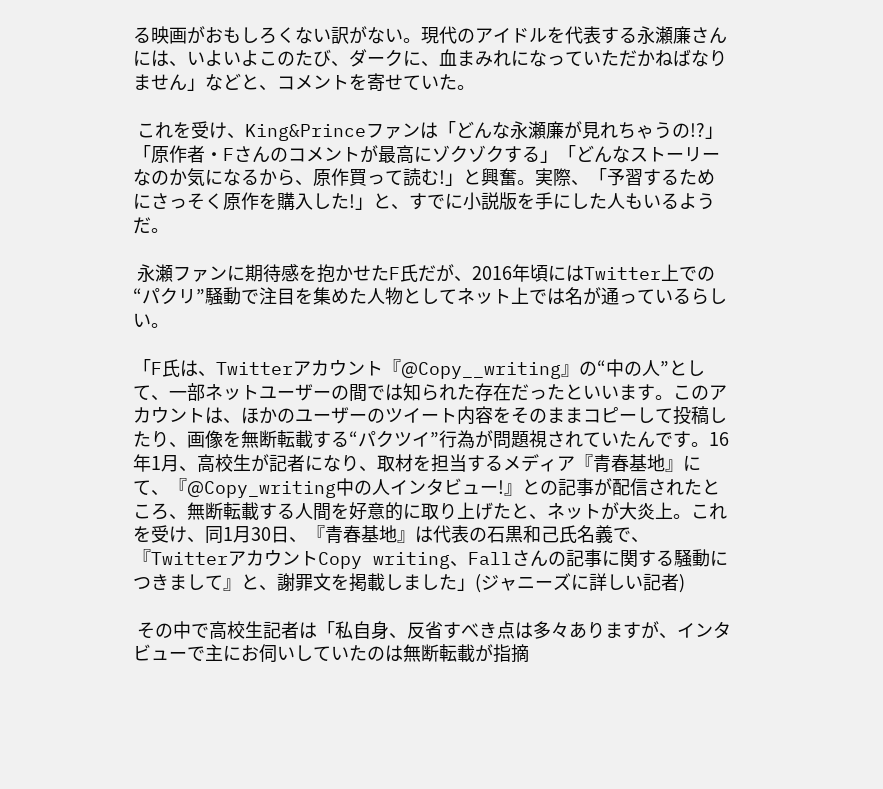る映画がおもしろくない訳がない。現代のアイドルを代表する永瀬廉さんには、いよいよこのたび、ダークに、血まみれになっていただかねばなりません」などと、コメントを寄せていた。

 これを受け、King&Princeファンは「どんな永瀬廉が見れちゃうの!?」「原作者・Fさんのコメントが最高にゾクゾクする」「どんなストーリーなのか気になるから、原作買って読む!」と興奮。実際、「予習するためにさっそく原作を購入した!」と、すでに小説版を手にした人もいるようだ。

 永瀬ファンに期待感を抱かせたF氏だが、2016年頃にはTwitter上での“パクリ”騒動で注目を集めた人物としてネット上では名が通っているらしい。

「F氏は、Twitterアカウント『@Copy__writing』の“中の人”として、一部ネットユーザーの間では知られた存在だったといいます。このアカウントは、ほかのユーザーのツイート内容をそのままコピーして投稿したり、画像を無断転載する“パクツイ”行為が問題視されていたんです。16年1月、高校生が記者になり、取材を担当するメディア『青春基地』にて、『@Copy_writing中の人インタビュー!』との記事が配信されたところ、無断転載する人間を好意的に取り上げたと、ネットが大炎上。これを受け、同1月30日、『青春基地』は代表の石黒和己氏名義で、『TwitterアカウントCopy writing、Fallさんの記事に関する騒動につきまして』と、謝罪文を掲載しました」(ジャニーズに詳しい記者)

 その中で高校生記者は「私自身、反省すべき点は多々ありますが、インタビューで主にお伺いしていたのは無断転載が指摘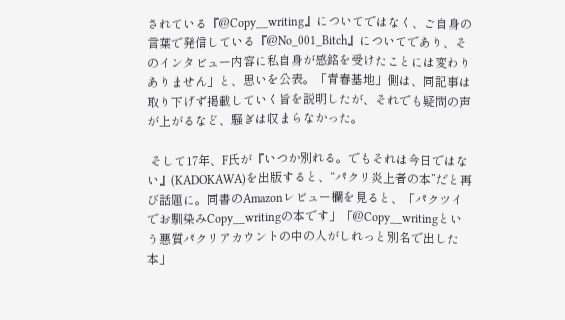されている『@Copy__writing』についてではなく、ご自身の言葉で発信している『@No_001_Bitch』についてであり、そのインタビュー内容に私自身が感銘を受けたことには変わりありません」と、思いを公表。「青春基地」側は、同記事は取り下げず掲載していく旨を説明したが、それでも疑問の声が上がるなど、騒ぎは収まらなかった。

 そして17年、F氏が『いつか別れる。でもそれは今日ではない』(KADOKAWA)を出版すると、“パクリ炎上者の本”だと再び話題に。同書のAmazonレビュー欄を見ると、「パクツイでお馴染みCopy__writingの本です」「@Copy__writingという悪質パクリアカウントの中の人がしれっと別名で出した本」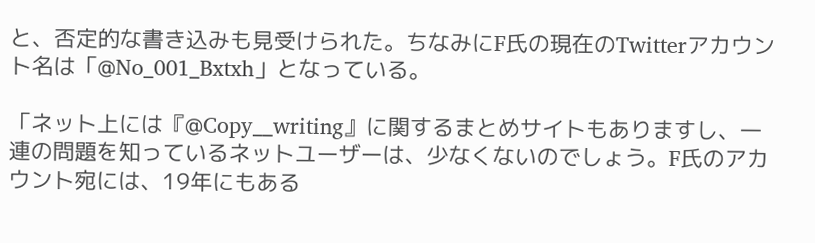と、否定的な書き込みも見受けられた。ちなみにF氏の現在のTwitterアカウント名は「@No_001_Bxtxh」となっている。

「ネット上には『@Copy__writing』に関するまとめサイトもありますし、一連の問題を知っているネットユーザーは、少なくないのでしょう。F氏のアカウント宛には、19年にもある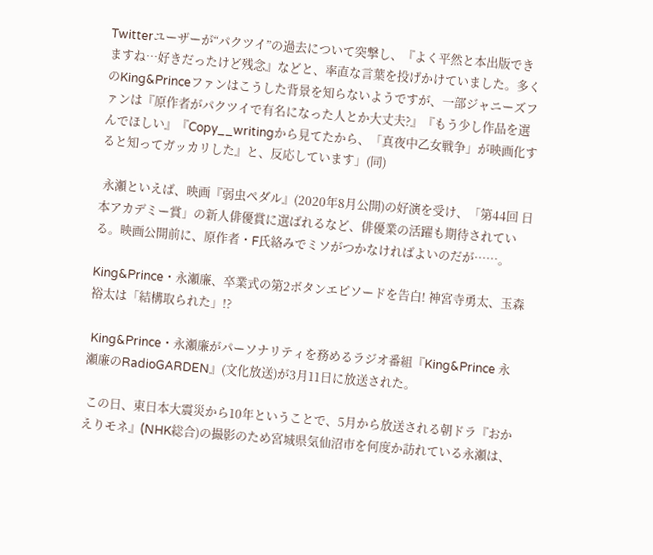Twitterユーザーが“パクツイ”の過去について突撃し、『よく平然と本出版できますね…好きだったけど残念』などと、率直な言葉を投げかけていました。多くのKing&Princeファンはこうした背景を知らないようですが、一部ジャニーズファンは『原作者がパクツイで有名になった人とか大丈夫?』『もう少し作品を選んでほしい』『Copy__writingから見てたから、「真夜中乙女戦争」が映画化すると知ってガッカリした』と、反応しています」(同)

 永瀬といえば、映画『弱虫ペダル』(2020年8月公開)の好演を受け、「第44回 日本アカデミー賞」の新人俳優賞に選ばれるなど、俳優業の活躍も期待されている。映画公開前に、原作者・F氏絡みでミソがつかなければよいのだが……。

King&Prince・永瀬廉、卒業式の第2ボタンエピソードを告白! 神宮寺勇太、玉森裕太は「結構取られた」!?

 King&Prince・永瀬廉がパーソナリティを務めるラジオ番組『King&Prince 永瀬廉のRadioGARDEN』(文化放送)が3月11日に放送された。

 この日、東日本大震災から10年ということで、5月から放送される朝ドラ『おかえりモネ』(NHK総合)の撮影のため宮城県気仙沼市を何度か訪れている永瀬は、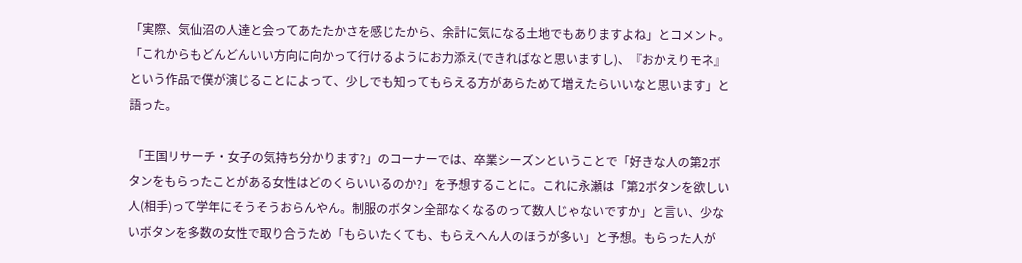「実際、気仙沼の人達と会ってあたたかさを感じたから、余計に気になる土地でもありますよね」とコメント。「これからもどんどんいい方向に向かって行けるようにお力添え(できればなと思いますし)、『おかえりモネ』という作品で僕が演じることによって、少しでも知ってもらえる方があらためて増えたらいいなと思います」と語った。

 「王国リサーチ・女子の気持ち分かります?」のコーナーでは、卒業シーズンということで「好きな人の第2ボタンをもらったことがある女性はどのくらいいるのか?」を予想することに。これに永瀬は「第2ボタンを欲しい人(相手)って学年にそうそうおらんやん。制服のボタン全部なくなるのって数人じゃないですか」と言い、少ないボタンを多数の女性で取り合うため「もらいたくても、もらえへん人のほうが多い」と予想。もらった人が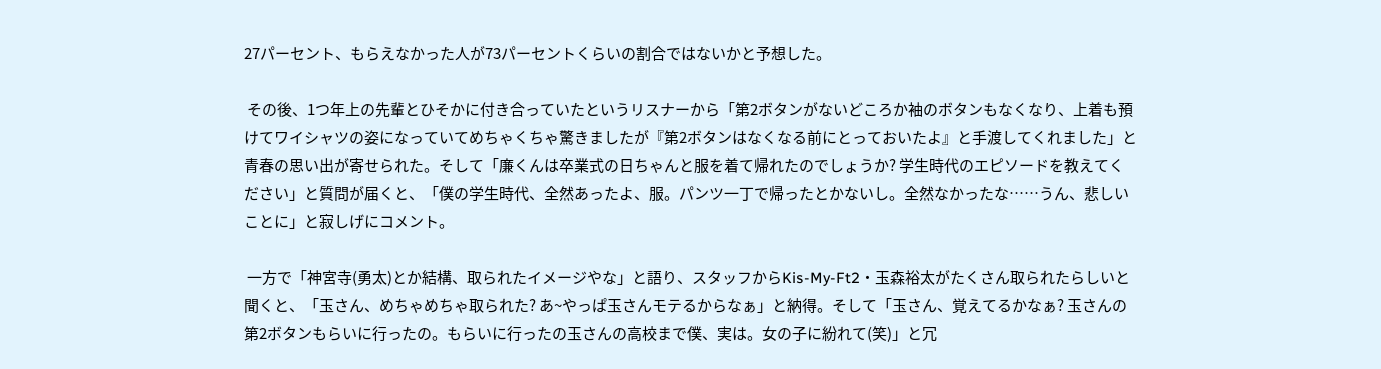27パーセント、もらえなかった人が73パーセントくらいの割合ではないかと予想した。

 その後、1つ年上の先輩とひそかに付き合っていたというリスナーから「第2ボタンがないどころか袖のボタンもなくなり、上着も預けてワイシャツの姿になっていてめちゃくちゃ驚きましたが『第2ボタンはなくなる前にとっておいたよ』と手渡してくれました」と青春の思い出が寄せられた。そして「廉くんは卒業式の日ちゃんと服を着て帰れたのでしょうか? 学生時代のエピソードを教えてください」と質問が届くと、「僕の学生時代、全然あったよ、服。パンツ一丁で帰ったとかないし。全然なかったな……うん、悲しいことに」と寂しげにコメント。

 一方で「神宮寺(勇太)とか結構、取られたイメージやな」と語り、スタッフからKis-My-Ft2・玉森裕太がたくさん取られたらしいと聞くと、「玉さん、めちゃめちゃ取られた? あ~やっぱ玉さんモテるからなぁ」と納得。そして「玉さん、覚えてるかなぁ? 玉さんの第2ボタンもらいに行ったの。もらいに行ったの玉さんの高校まで僕、実は。女の子に紛れて(笑)」と冗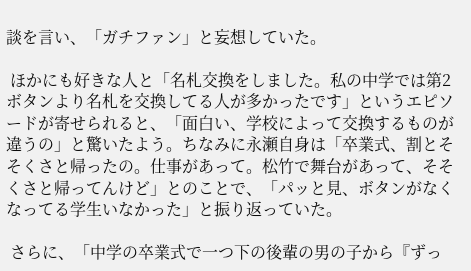談を言い、「ガチファン」と妄想していた。

 ほかにも好きな人と「名札交換をしました。私の中学では第2ボタンより名札を交換してる人が多かったです」というエピソードが寄せられると、「面白い、学校によって交換するものが違うの」と驚いたよう。ちなみに永瀬自身は「卒業式、割とそそくさと帰ったの。仕事があって。松竹で舞台があって、そそくさと帰ってんけど」とのことで、「パッと見、ボタンがなくなってる学生いなかった」と振り返っていた。

 さらに、「中学の卒業式で一つ下の後輩の男の子から『ずっ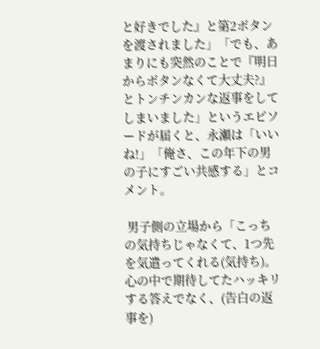と好きでした』と第2ボタンを渡されました」「でも、あまりにも突然のことで『明日からボタンなくて大丈夫?』とトンチンカンな返事をしてしまいました」というエピソードが届くと、永瀬は「いいね!」「俺さ、この年下の男の子にすごい共感する」とコメント。

 男子側の立場から「こっちの気持ちじゃなくて、1つ先を気遣ってくれる(気持ち)。心の中で期待してたハッキリする答えでなく、(告白の返事を)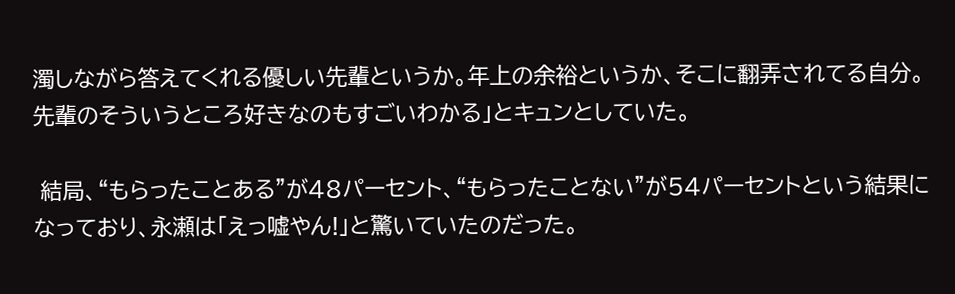濁しながら答えてくれる優しい先輩というか。年上の余裕というか、そこに翻弄されてる自分。先輩のそういうところ好きなのもすごいわかる」とキュンとしていた。

 結局、“もらったことある”が48パーセント、“もらったことない”が54パーセントという結果になっており、永瀬は「えっ嘘やん!」と驚いていたのだった。